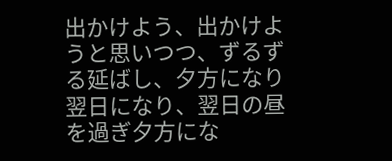出かけよう、出かけようと思いつつ、ずるずる延ばし、夕方になり翌日になり、翌日の昼を過ぎ夕方にな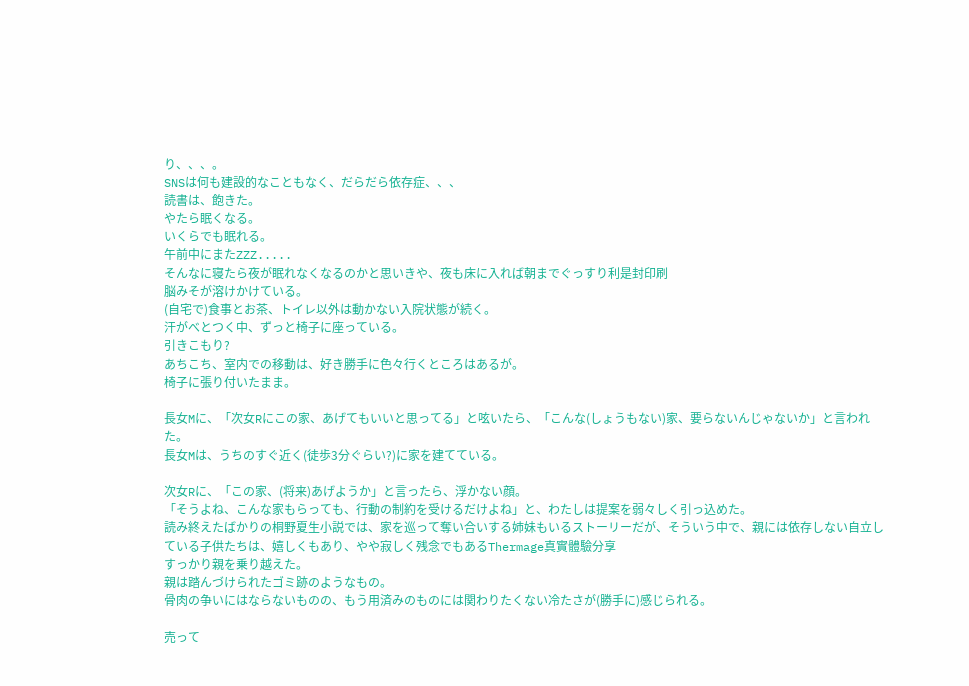り、、、。
SNSは何も建設的なこともなく、だらだら依存症、、、
読書は、飽きた。
やたら眠くなる。
いくらでも眠れる。
午前中にまたZZZ.....
そんなに寝たら夜が眠れなくなるのかと思いきや、夜も床に入れば朝までぐっすり利是封印刷
脳みそが溶けかけている。
(自宅で)食事とお茶、トイレ以外は動かない入院状態が続く。
汗がべとつく中、ずっと椅子に座っている。
引きこもり?
あちこち、室内での移動は、好き勝手に色々行くところはあるが。
椅子に張り付いたまま。

長女Mに、「次女Rにこの家、あげてもいいと思ってる」と呟いたら、「こんな(しょうもない)家、要らないんじゃないか」と言われた。
長女Mは、うちのすぐ近く(徒歩3分ぐらい?)に家を建てている。

次女Rに、「この家、(将来)あげようか」と言ったら、浮かない顔。
「そうよね、こんな家もらっても、行動の制約を受けるだけよね」と、わたしは提案を弱々しく引っ込めた。
読み終えたばかりの桐野夏生小説では、家を巡って奪い合いする姉妹もいるストーリーだが、そういう中で、親には依存しない自立している子供たちは、嬉しくもあり、やや寂しく残念でもあるThermage真實體驗分享
すっかり親を乗り越えた。
親は踏んづけられたゴミ跡のようなもの。
骨肉の争いにはならないものの、もう用済みのものには関わりたくない冷たさが(勝手に)感じられる。

売って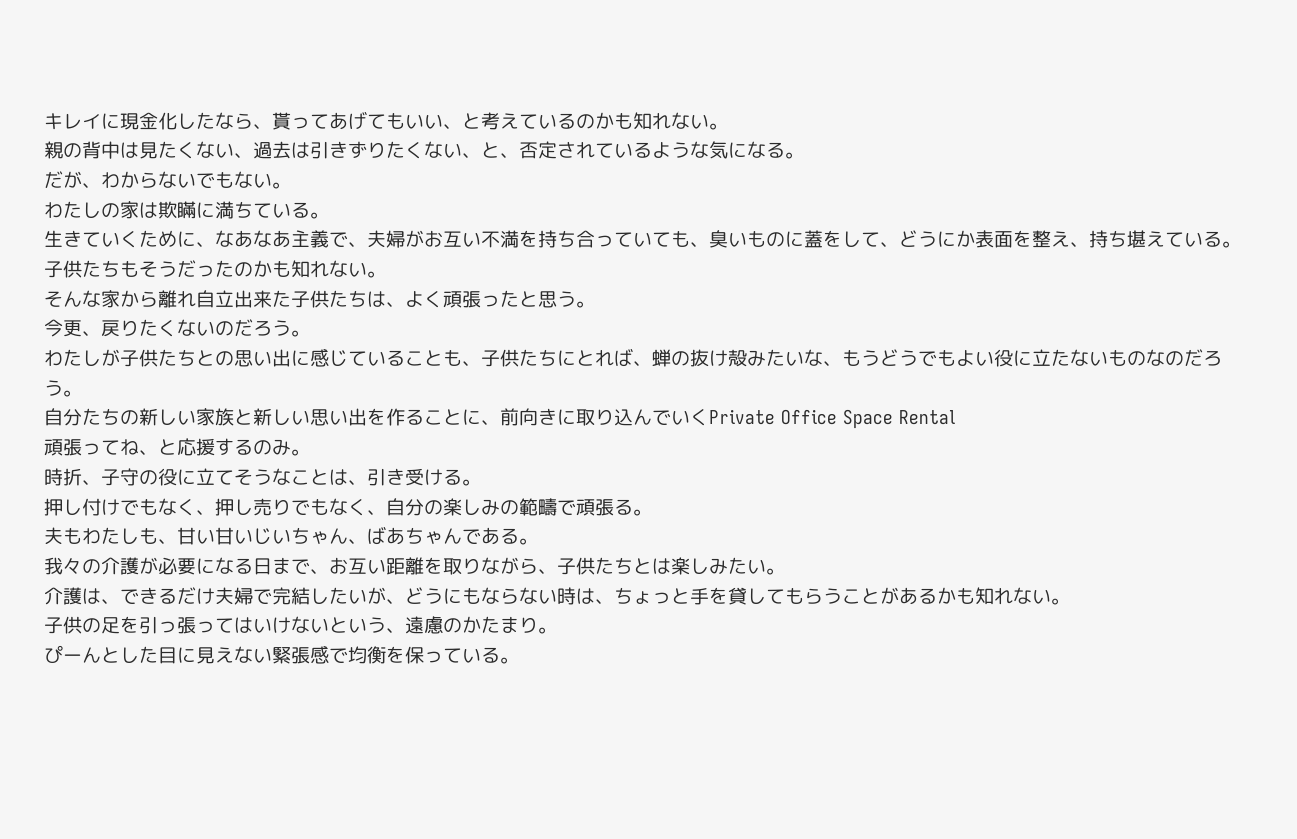キレイに現金化したなら、貰ってあげてもいい、と考えているのかも知れない。
親の背中は見たくない、過去は引きずりたくない、と、否定されているような気になる。
だが、わからないでもない。
わたしの家は欺瞞に満ちている。
生きていくために、なあなあ主義で、夫婦がお互い不満を持ち合っていても、臭いものに蓋をして、どうにか表面を整え、持ち堪えている。
子供たちもそうだったのかも知れない。
そんな家から離れ自立出来た子供たちは、よく頑張ったと思う。
今更、戻りたくないのだろう。
わたしが子供たちとの思い出に感じていることも、子供たちにとれば、蝉の抜け殻みたいな、もうどうでもよい役に立たないものなのだろう。
自分たちの新しい家族と新しい思い出を作ることに、前向きに取り込んでいくPrivate Office Space Rental
頑張ってね、と応援するのみ。
時折、子守の役に立てそうなことは、引き受ける。
押し付けでもなく、押し売りでもなく、自分の楽しみの範疇で頑張る。
夫もわたしも、甘い甘いじいちゃん、ばあちゃんである。
我々の介護が必要になる日まで、お互い距離を取りながら、子供たちとは楽しみたい。
介護は、できるだけ夫婦で完結したいが、どうにもならない時は、ちょっと手を貸してもらうことがあるかも知れない。
子供の足を引っ張ってはいけないという、遠慮のかたまり。
ぴーんとした目に見えない緊張感で均衡を保っている。